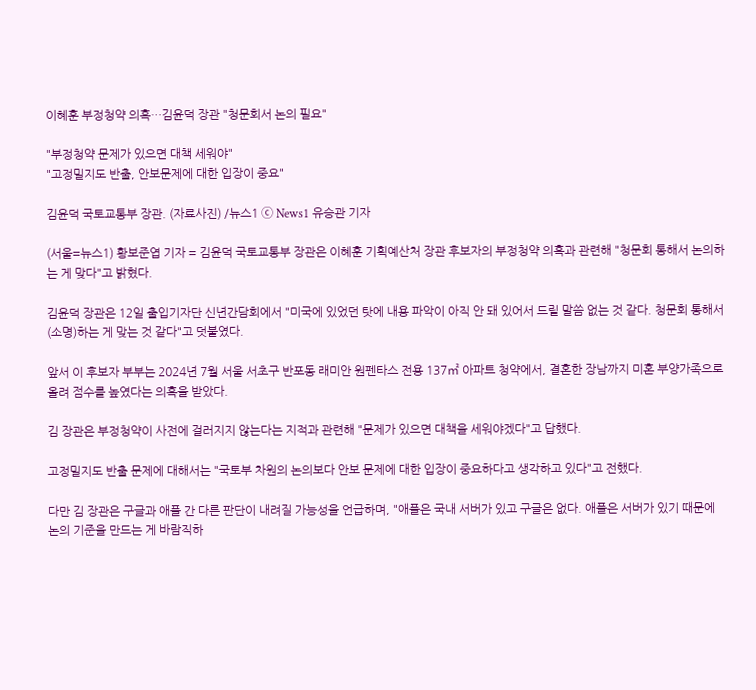이혜훈 부정청약 의혹…김윤덕 장관 "청문회서 논의 필요"

"부정청약 문제가 있으면 대책 세워야"
"고정밀지도 반출, 안보문제에 대한 입장이 중요"

김윤덕 국토교통부 장관. (자료사진) /뉴스1 ⓒ News1 유승관 기자

(서울=뉴스1) 황보준엽 기자 = 김윤덕 국토교통부 장관은 이혜훈 기획예산처 장관 후보자의 부정청약 의혹과 관련해 "청문회 통해서 논의하는 게 맞다"고 밝혔다.

김윤덕 장관은 12일 출입기자단 신년간담회에서 "미국에 있었던 탓에 내용 파악이 아직 안 돼 있어서 드릴 말씀 없는 것 같다. 청문회 통해서 (소명)하는 게 맞는 것 같다"고 덧붙였다.

앞서 이 후보자 부부는 2024년 7월 서울 서초구 반포동 래미안 원펜타스 전용 137㎡ 아파트 청약에서, 결혼한 장남까지 미혼 부양가족으로 올려 점수를 높였다는 의혹을 받았다.

김 장관은 부정청약이 사전에 걸러지지 않는다는 지적과 관련해 "문제가 있으면 대책을 세워야겠다"고 답했다.

고정밀지도 반출 문제에 대해서는 "국토부 차원의 논의보다 안보 문제에 대한 입장이 중요하다고 생각하고 있다"고 전했다.

다만 김 장관은 구글과 애플 간 다른 판단이 내려질 가능성을 언급하며, "애플은 국내 서버가 있고 구글은 없다. 애플은 서버가 있기 때문에 논의 기준을 만드는 게 바람직하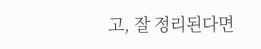고, 잘 정리된다면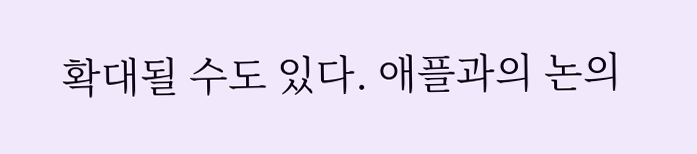확대될 수도 있다. 애플과의 논의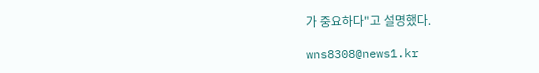가 중요하다"고 설명했다.

wns8308@news1.kr